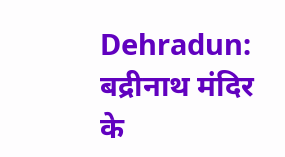Dehradun: बद्रीनाथ मंदिर के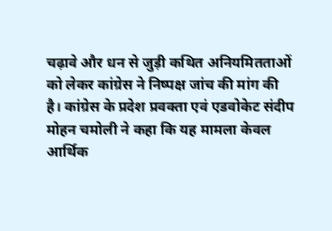चढ़ावे और धन से जुड़ी कथित अनियमितताओं को लेकर कांग्रेस ने निष्पक्ष जांच की मांग की है। कांग्रेस के प्रदेश प्रवक्ता एवं एडवोकेट संदीप मोहन चमोली ने कहा कि यह मामला केवल आर्थिक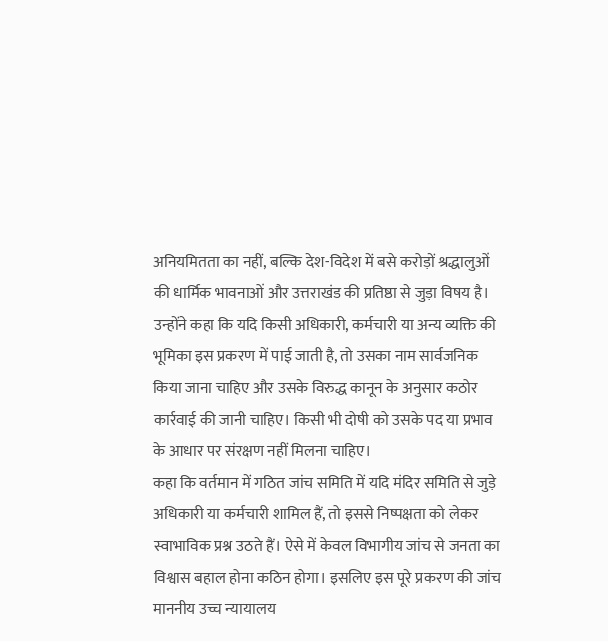अनियमितता का नहीं, बल्कि देश-विदेश में बसे करोड़ों श्रद्धालुओं की धार्मिक भावनाओं और उत्तराखंड की प्रतिष्ठा से जुड़ा विषय है।
उन्होंने कहा कि यदि किसी अधिकारी, कर्मचारी या अन्य व्यक्ति की भूमिका इस प्रकरण में पाई जाती है, तो उसका नाम सार्वजनिक किया जाना चाहिए और उसके विरुद्ध कानून के अनुसार कठोर कार्रवाई की जानी चाहिए। किसी भी दोषी को उसके पद या प्रभाव के आधार पर संरक्षण नहीं मिलना चाहिए।
कहा कि वर्तमान में गठित जांच समिति में यदि मंदिर समिति से जुड़े अधिकारी या कर्मचारी शामिल हैं, तो इससे निष्पक्षता को लेकर स्वाभाविक प्रश्न उठते हैं। ऐसे में केवल विभागीय जांच से जनता का विश्वास बहाल होना कठिन होगा। इसलिए इस पूरे प्रकरण की जांच माननीय उच्च न्यायालय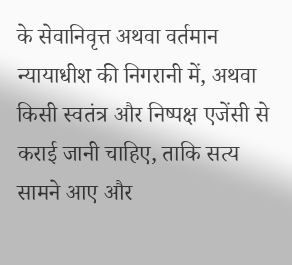के सेवानिवृत्त अथवा वर्तमान न्यायाधीश की निगरानी में, अथवा किसी स्वतंत्र और निष्पक्ष एजेंसी से कराई जानी चाहिए, ताकि सत्य सामने आए और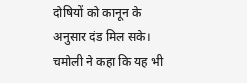दोषियों को कानून के अनुसार दंड मिल सके।
चमोली ने कहा कि यह भी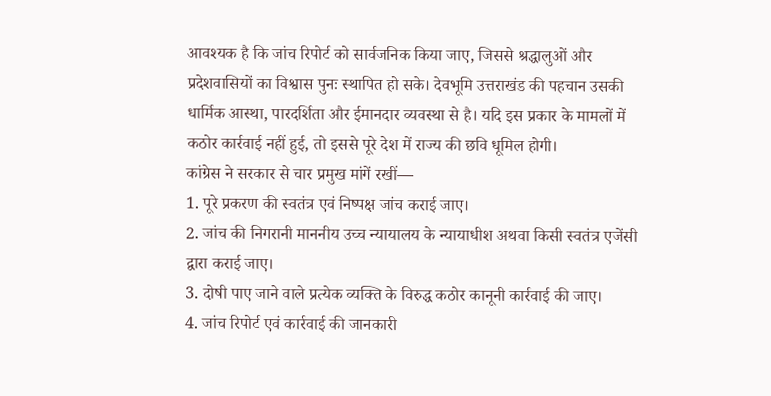आवश्यक है कि जांच रिपोर्ट को सार्वजनिक किया जाए, जिससे श्रद्धालुओं और प्रदेशवासियों का विश्वास पुनः स्थापित हो सके। देवभूमि उत्तराखंड की पहचान उसकी धार्मिक आस्था, पारदर्शिता और ईमानदार व्यवस्था से है। यदि इस प्रकार के मामलों में कठोर कार्रवाई नहीं हुई, तो इससे पूरे देश में राज्य की छवि धूमिल होगी।
कांग्रेस ने सरकार से चार प्रमुख मांगें रखीं—
1. पूरे प्रकरण की स्वतंत्र एवं निष्पक्ष जांच कराई जाए।
2. जांच की निगरानी माननीय उच्च न्यायालय के न्यायाधीश अथवा किसी स्वतंत्र एजेंसी द्वारा कराई जाए।
3. दोषी पाए जाने वाले प्रत्येक व्यक्ति के विरुद्ध कठोर कानूनी कार्रवाई की जाए।
4. जांच रिपोर्ट एवं कार्रवाई की जानकारी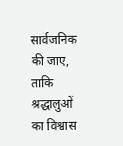सार्वजनिक की जाए, ताकि श्रद्धालुओं का विश्वास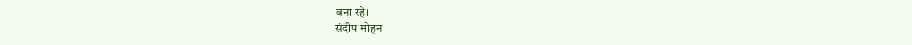बना रहे।
संदीप मोहन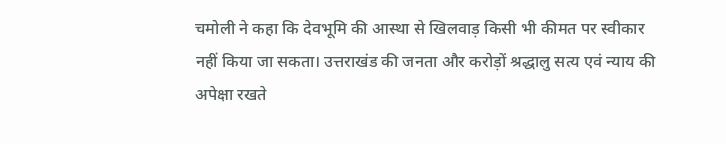चमोली ने कहा कि देवभूमि की आस्था से खिलवाड़ किसी भी कीमत पर स्वीकार नहीं किया जा सकता। उत्तराखंड की जनता और करोड़ों श्रद्धालु सत्य एवं न्याय की अपेक्षा रखते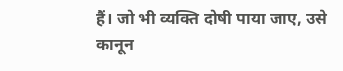हैं। जो भी व्यक्ति दोषी पाया जाए, उसे कानून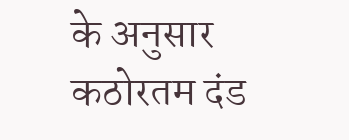के अनुसार कठोरतम दंड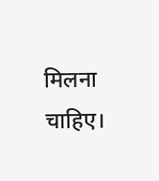मिलना चाहिए।